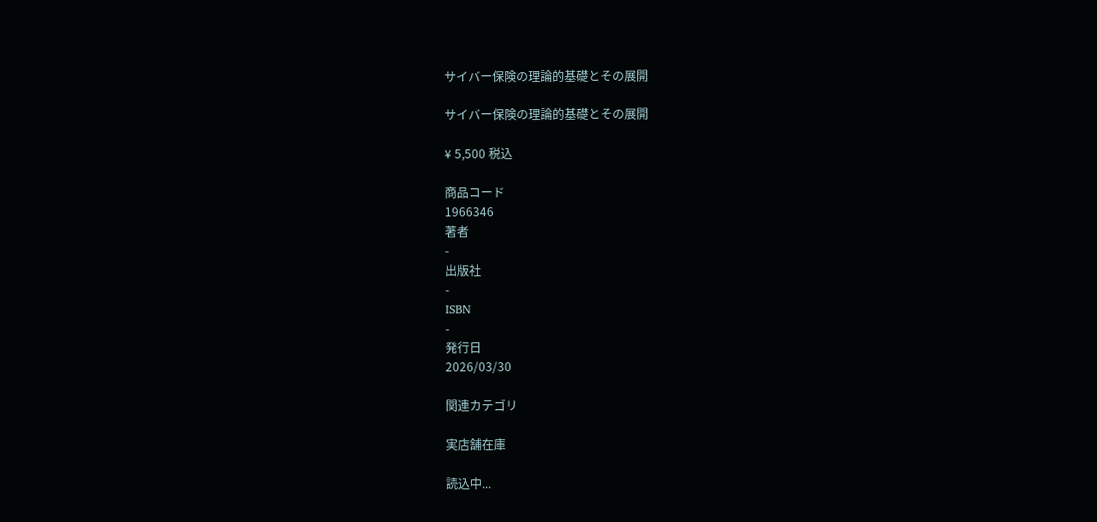サイバー保険の理論的基礎とその展開

サイバー保険の理論的基礎とその展開

¥ 5,500 税込

商品コード
1966346
著者
-
出版社
-
ISBN
-
発行日
2026/03/30

関連カテゴリ

実店舗在庫

読込中...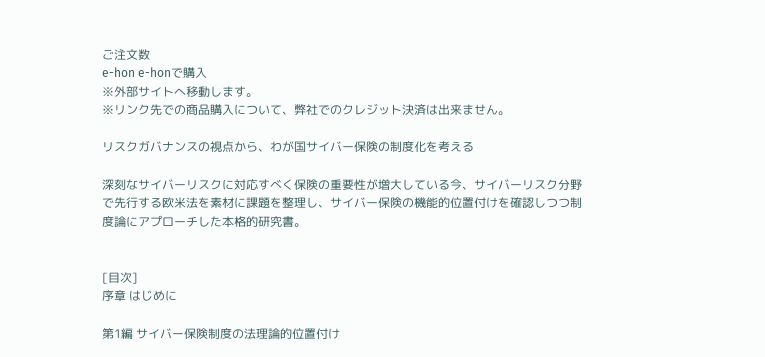ご注文数
e-hon e-honで購入
※外部サイトへ移動します。
※リンク先での商品購入について、弊社でのクレジット決済は出来ません。

リスクガバナンスの視点から、わが国サイバー保険の制度化を考える

深刻なサイバーリスクに対応すべく保険の重要性が増大している今、サイバーリスク分野で先行する欧米法を素材に課題を整理し、サイバー保険の機能的位置付けを確認しつつ制度論にアプローチした本格的研究書。


[目次]
序章 はじめに

第1編 サイバー保険制度の法理論的位置付け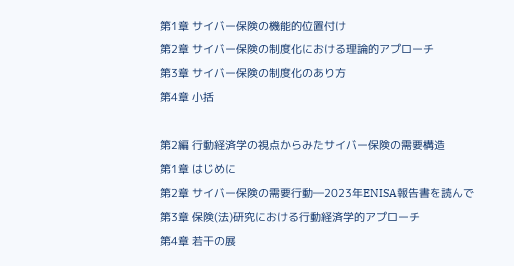第1章 サイバー保険の機能的位置付け
第2章 サイバー保険の制度化における理論的アプローチ
第3章 サイバー保険の制度化のあり方
第4章 小括

第2編 行動経済学の視点からみたサイバー保険の需要構造
第1章 はじめに
第2章 サイバー保険の需要行動―2023年ENISA報告書を読んで
第3章 保険(法)研究における行動経済学的アプローチ
第4章 若干の展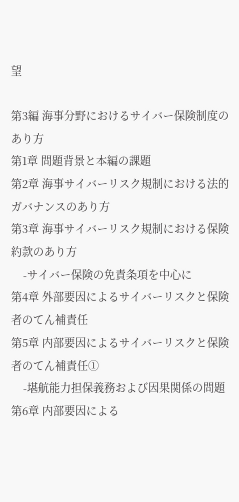望

第3編 海事分野におけるサイバー保険制度のあり方
第1章 問題背景と本編の課題
第2章 海事サイバーリスク規制における法的ガバナンスのあり方
第3章 海事サイバーリスク規制における保険約款のあり方
    -サイバー保険の免責条項を中心に
第4章 外部要因によるサイバーリスクと保険者のてん補責任
第5章 内部要因によるサイバーリスクと保険者のてん補責任①
    -堪航能力担保義務および因果関係の問題
第6章 内部要因による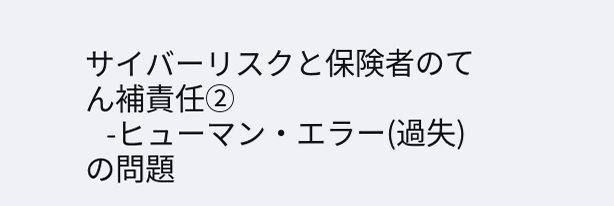サイバーリスクと保険者のてん補責任②
   -ヒューマン・エラー(過失)の問題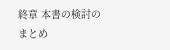終章 本書の検討のまとめ